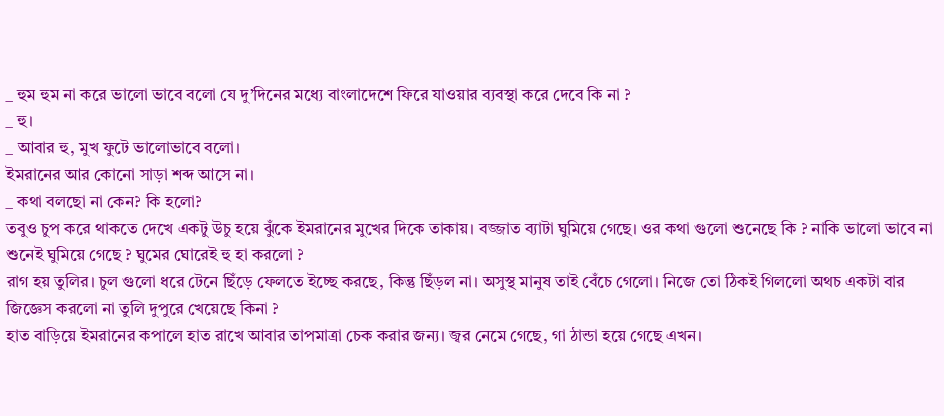_ হুম হুম না করে ভালো ভাবে বলো যে দু’দিনের মধ্যে বাংলাদেশে ফিরে যাওয়ার ব্যবস্থা করে দেবে কি না ?
_ হু।
_ আবার হু, মুখ ফুটে ভালোভাবে বলো।
ইমরানের আর কোনো সাড়া শব্দ আসে না।
_ কথা বলছো না কেন? কি হলো?
তবুও চুপ করে থাকতে দেখে একটু উচু হয়ে ঝুঁকে ইমরানের মুখের দিকে তাকায়। বজ্জাত ব্যাটা ঘুমিয়ে গেছে। ওর কথা গুলো শুনেছে কি ? নাকি ভালো ভাবে না শুনেই ঘুমিয়ে গেছে ? ঘুমের ঘোরেই হু হা করলো ?
রাগ হয় তুলির। চুল গুলো ধরে টেনে ছিঁড়ে ফেলতে ইচ্ছে করছে, কিন্তু ছিঁড়ল না। অসুস্থ মানুষ তাই বেঁচে গেলো। নিজে তো ঠিকই গিললো অথচ একটা বার জিজ্ঞেস করলো না তুলি দুপুরে খেয়েছে কিনা ?
হাত বাড়িয়ে ইমরানের কপালে হাত রাখে আবার তাপমাত্রা চেক করার জন্য। জ্বর নেমে গেছে, গা ঠান্ডা হয়ে গেছে এখন।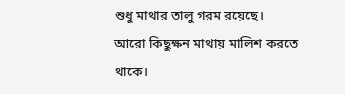শুধু মাথার তালু গরম রয়েছে।
আরো কিছুক্ষন মাথায় মালিশ করতে থাকে।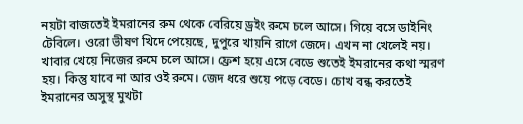নয়টা বাজতেই ইমরানের রুম থেকে বেরিয়ে ড্রইং রুমে চলে আসে। গিয়ে বসে ডাইনিং টেবিলে। ওরো ভীষণ খিদে পেয়েছে, দুপুরে খায়নি রাগে জেদে। এখন না খেলেই নয়।
খাবার খেয়ে নিজের রুমে চলে আসে। ফ্রেশ হয়ে এসে বেডে শুতেই ইমরানের কথা স্মরণ হয়। কিন্তু যাবে না আর ওই রুমে। জেদ ধরে শুয়ে পড়ে বেডে। চোখ বন্ধ করতেই ইমরানের অসুস্থ মুখটা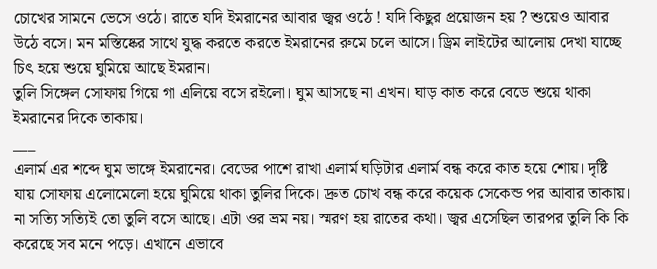চোখের সামনে ভেসে ওঠে। রাতে যদি ইমরানের আবার জ্বর ওঠে ! যদি কিছুর প্রয়োজন হয় ? শুয়েও আবার উঠে বসে। মন মস্তিষ্কের সাথে যুদ্ধ করতে করতে ইমরানের রুমে চলে আসে। ড্রিম লাইটের আলোয় দেখা যাচ্ছে চিৎ হয়ে শুয়ে ঘুমিয়ে আছে ইমরান।
তুলি সিঙ্গেল সোফায় গিয়ে গা এলিয়ে বসে রইলো। ঘুম আসছে না এখন। ঘাড় কাত করে বেডে শুয়ে থাকা ইমরানের দিকে তাকায়।
___
এলার্ম এর শব্দে ঘুম ভাঙ্গে ইমরানের। বেডের পাশে রাখা এলার্ম ঘড়িটার এলার্ম বন্ধ করে কাত হয়ে শোয়। দৃষ্টি যায় সোফায় এলোমেলো হয়ে ঘুমিয়ে থাকা তুলির দিকে। দ্রুত চোখ বন্ধ করে কয়েক সেকেন্ড পর আবার তাকায়। না সত্যি সত্যিই তো তুলি বসে আছে। এটা ওর ভ্রম নয়। স্মরণ হয় রাতের কথা। জ্বর এসেছিল তারপর তুলি কি কি করেছে সব মনে পড়ে। এখানে এভাবে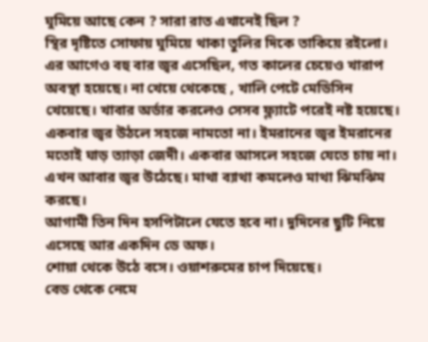ঘুমিয়ে আছে কেন ? সারা রাত এখানেই ছিল ?
স্থির দৃষ্টিতে সোফায় ঘুমিয়ে থাকা তুলির দিকে তাকিয়ে রইলো। এর আগেও বহু বার জ্বর এসেছিল, গত কালের চেয়েও খারাপ অবস্থা হয়েছে। না খেয়ে থেকেছে , খালি পেটে মেডিসিন খেয়েছে। খাবার অর্ডার করলেও সেসব ফ্ল্যাটে পরেই নষ্ট হয়েছে।
একবার জ্বর উঠলে সহজে নামতো না। ইমরানের জ্বর ইমরানের মতোই ঘাড় ত্যাড়া জেদী। একবার আসলে সহজে যেতে চায় না।
এখন আবার জ্বর উঠেছে। মাথা ব্যাথা কমলেও মাথা ঝিমঝিম করছে।
আগামী তিন দিন হসপিটালে যেতে হবে না। দুদিনের ছুটি নিয়ে এসেছে আর একদিন ডে অফ।
শোয়া থেকে উঠে বসে। ওয়াশরুমের চাপ দিয়েছে।
বেড থেকে নেমে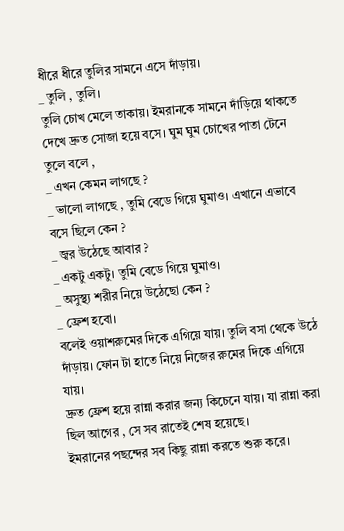ধীরে ধীরে তুলির সামনে এসে দাঁড়ায়।
_ তুলি , তুলি।
তুলি চোখ মেলে তাকায়। ইমরানকে সামনে দাঁড়িয়ে থাকতে দেখে দ্রুত সোজা হয়ে বসে। ঘুম ঘুম চোখের পাতা টেনে তুলে বলে ,
_ এখন কেমন লাগছে ?
_ ভালো লাগছে , তুমি বেডে গিয়ে ঘুমাও। এখানে এভাবে বসে ছিলে কেন ?
_ জ্বর উঠেছে আবার ?
_ একটু একটু। তুমি বেডে গিয়ে ঘুমাও।
_ অসুস্থ্য শরীর নিয়ে উঠেছো কেন ?
_ ফ্রেশ হবো।
বলেই ওয়াশরুমের দিকে এগিয়ে যায়। তুলি বসা থেকে উঠে দাঁড়ায়। ফোন টা হাতে নিয়ে নিজের রুমের দিকে এগিয়ে যায়।
দ্রুত ফ্রেশ হয়ে রান্না করার জন্য কিচেনে যায়। যা রান্না করা ছিল আগের , সে সব রাতেই শেষ হয়েছে।
ইমরানের পছন্দের সব কিছু রান্না করতে শুরু করে।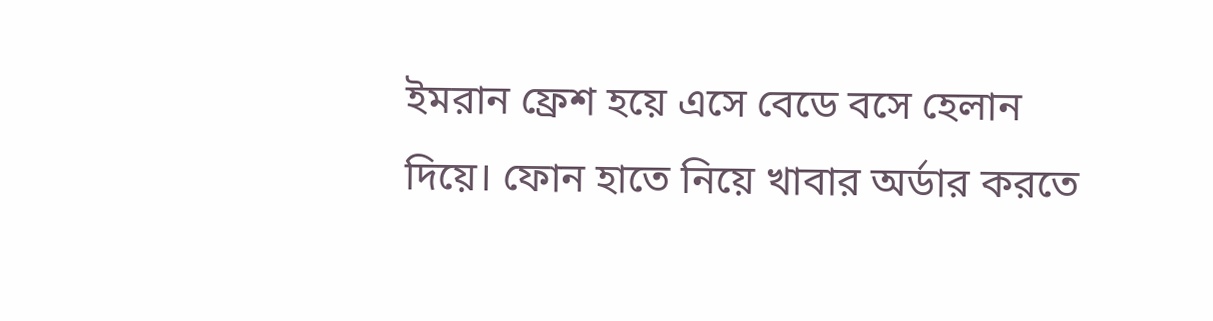ইমরান ফ্রেশ হয়ে এসে বেডে বসে হেলান দিয়ে। ফোন হাতে নিয়ে খাবার অর্ডার করতে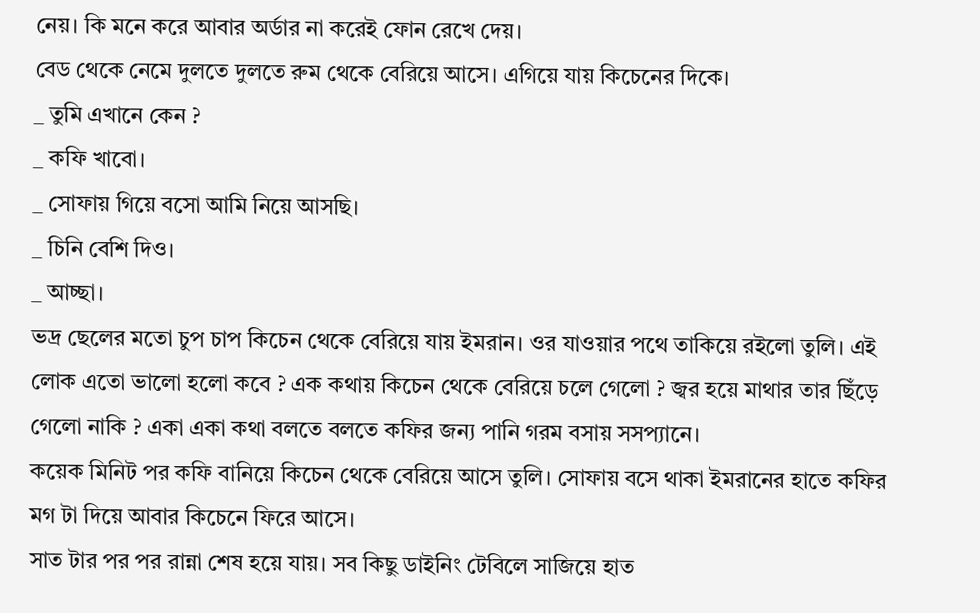নেয়। কি মনে করে আবার অর্ডার না করেই ফোন রেখে দেয়।
বেড থেকে নেমে দুলতে দুলতে রুম থেকে বেরিয়ে আসে। এগিয়ে যায় কিচেনের দিকে।
_ তুমি এখানে কেন ?
_ কফি খাবো।
_ সোফায় গিয়ে বসো আমি নিয়ে আসছি।
_ চিনি বেশি দিও।
_ আচ্ছা।
ভদ্র ছেলের মতো চুপ চাপ কিচেন থেকে বেরিয়ে যায় ইমরান। ওর যাওয়ার পথে তাকিয়ে রইলো তুলি। এই লোক এতো ভালো হলো কবে ? এক কথায় কিচেন থেকে বেরিয়ে চলে গেলো ? জ্বর হয়ে মাথার তার ছিঁড়ে গেলো নাকি ? একা একা কথা বলতে বলতে কফির জন্য পানি গরম বসায় সসপ্যানে।
কয়েক মিনিট পর কফি বানিয়ে কিচেন থেকে বেরিয়ে আসে তুলি। সোফায় বসে থাকা ইমরানের হাতে কফির মগ টা দিয়ে আবার কিচেনে ফিরে আসে।
সাত টার পর পর রান্না শেষ হয়ে যায়। সব কিছু ডাইনিং টেবিলে সাজিয়ে হাত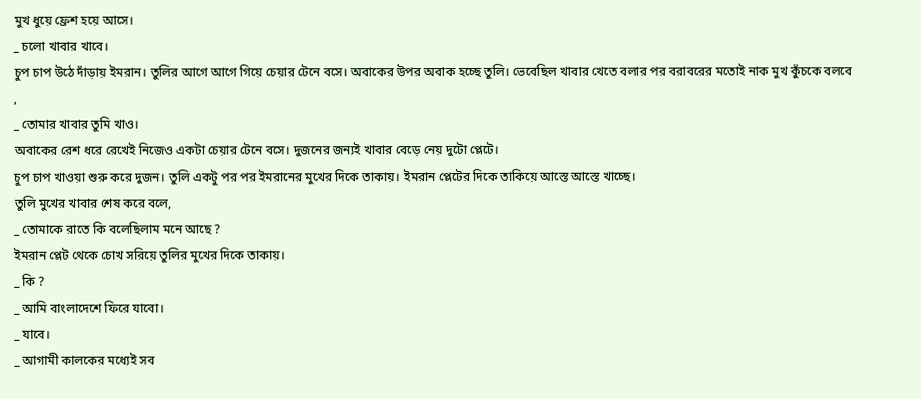মুখ ধুয়ে ফ্রেশ হয়ে আসে।
_ চলো খাবার খাবে।
চুপ চাপ উঠে দাঁড়ায় ইমরান। তুলির আগে আগে গিয়ে চেয়ার টেনে বসে। অবাকের উপর অবাক হচ্ছে তুলি। ভেবেছিল খাবার খেতে বলার পর বরাবরের মতোই নাক মুখ কুঁচকে বলবে ,
_ তোমার খাবার তুমি খাও।
অবাকের রেশ ধরে রেখেই নিজেও একটা চেয়ার টেনে বসে। দুজনের জন্যই খাবার বেড়ে নেয় দুটো প্লেটে।
চুপ চাপ খাওয়া শুরু করে দুজন। তুলি একটু পর পর ইমরানের মুখের দিকে তাকায়। ইমরান প্লেটের দিকে তাকিয়ে আস্তে আস্তে খাচ্ছে।
তুলি মুখের খাবার শেষ করে বলে,
_ তোমাকে রাতে কি বলেছিলাম মনে আছে ?
ইমরান প্লেট থেকে চোখ সরিয়ে তুলির মুখের দিকে তাকায়।
_ কি ?
_ আমি বাংলাদেশে ফিরে যাবো।
_ যাবে।
_ আগামী কালকের মধ্যেই সব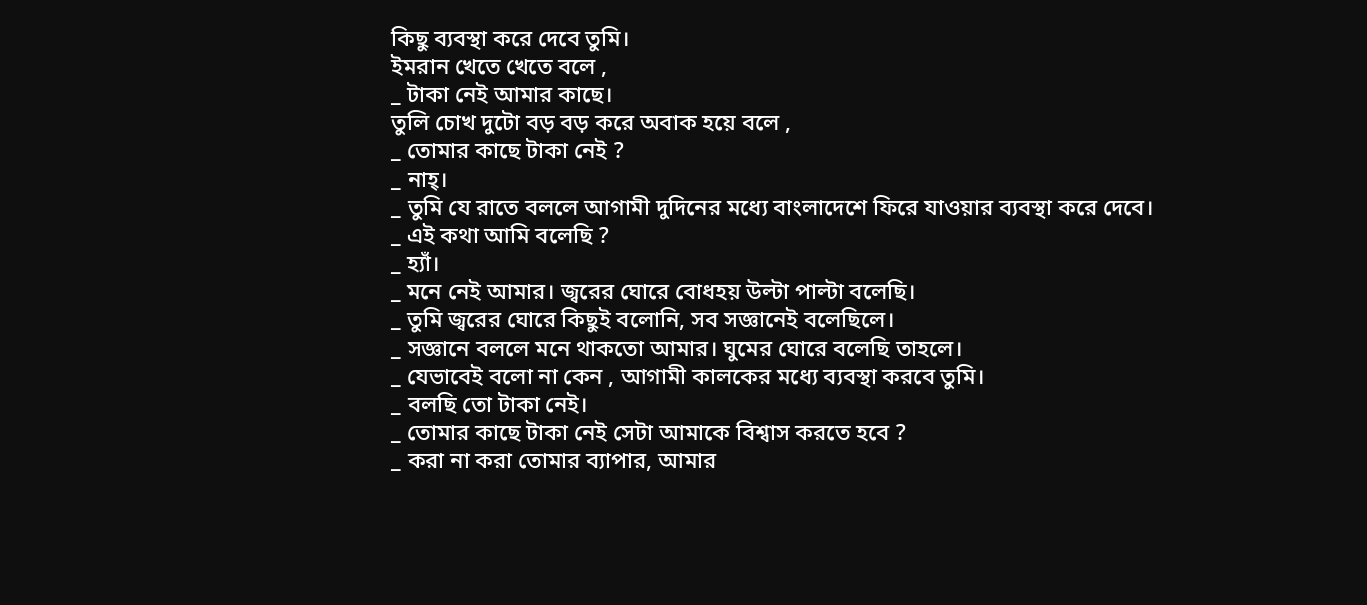কিছু ব্যবস্থা করে দেবে তুমি।
ইমরান খেতে খেতে বলে ,
_ টাকা নেই আমার কাছে।
তুলি চোখ দুটো বড় বড় করে অবাক হয়ে বলে ,
_ তোমার কাছে টাকা নেই ?
_ নাহ্।
_ তুমি যে রাতে বললে আগামী দুদিনের মধ্যে বাংলাদেশে ফিরে যাওয়ার ব্যবস্থা করে দেবে।
_ এই কথা আমি বলেছি ?
_ হ্যাঁ।
_ মনে নেই আমার। জ্বরের ঘোরে বোধহয় উল্টা পাল্টা বলেছি।
_ তুমি জ্বরের ঘোরে কিছুই বলোনি, সব সজ্ঞানেই বলেছিলে।
_ সজ্ঞানে বললে মনে থাকতো আমার। ঘুমের ঘোরে বলেছি তাহলে।
_ যেভাবেই বলো না কেন , আগামী কালকের মধ্যে ব্যবস্থা করবে তুমি।
_ বলছি তো টাকা নেই।
_ তোমার কাছে টাকা নেই সেটা আমাকে বিশ্বাস করতে হবে ?
_ করা না করা তোমার ব্যাপার, আমার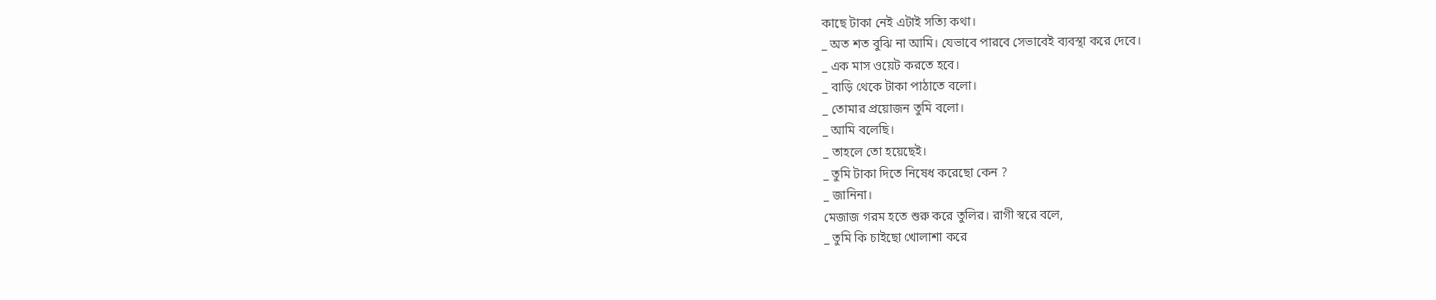কাছে টাকা নেই এটাই সত্যি কথা।
_ অত শত বুঝি না আমি। যেভাবে পারবে সেভাবেই ব্যবস্থা করে দেবে।
_ এক মাস ওয়েট করতে হবে।
_ বাড়ি থেকে টাকা পাঠাতে বলো।
_ তোমার প্রয়োজন তুমি বলো।
_ আমি বলেছি।
_ তাহলে তো হয়েছেই।
_ তুমি টাকা দিতে নিষেধ করেছো কেন ?
_ জানিনা।
মেজাজ গরম হতে শুরু করে তুলির। রাগী স্বরে বলে,
_ তুমি কি চাইছো খোলাশা করে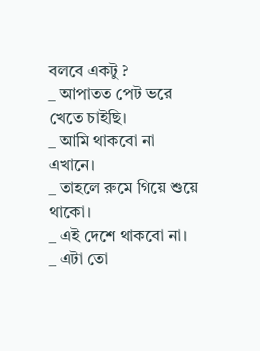বলবে একটু ?
_ আপাতত পেট ভরে খেতে চাইছি।
_ আমি থাকবো না এখানে।
_ তাহলে রুমে গিয়ে শুয়ে থাকো।
_ এই দেশে থাকবো না।
_ এটা তো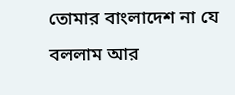তোমার বাংলাদেশ না যে বললাম আর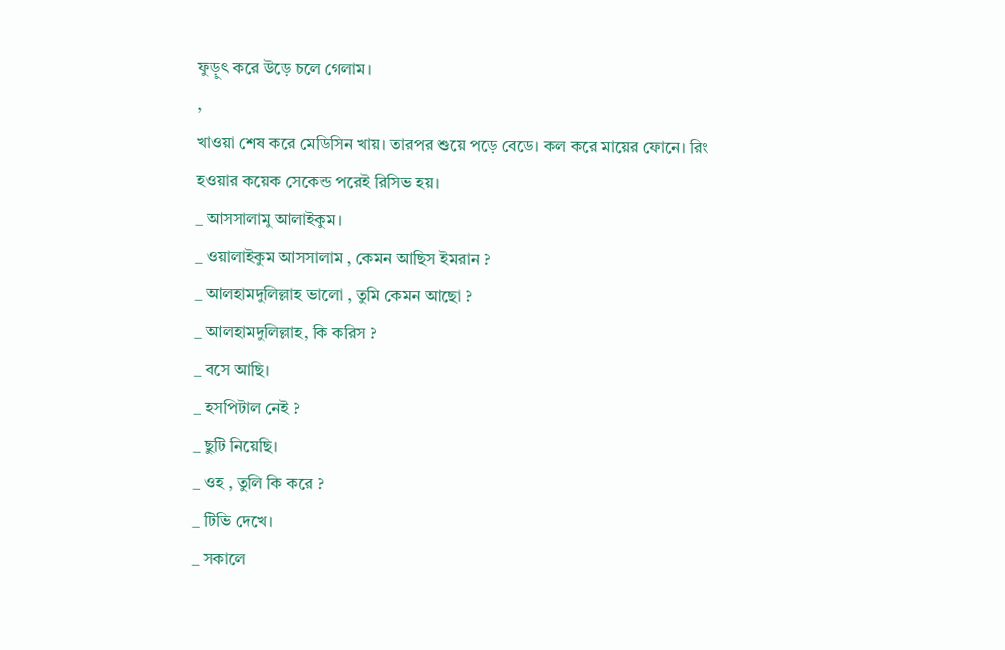ফুড়ুৎ করে উড়ে চলে গেলাম।
,
খাওয়া শেষ করে মেডিসিন খায়। তারপর শুয়ে পড়ে বেডে। কল করে মায়ের ফোনে। রিং হওয়ার কয়েক সেকেন্ড পরেই রিসিভ হয়।
_ আসসালামু আলাইকুম।
_ ওয়ালাইকুম আসসালাম , কেমন আছিস ইমরান ?
_ আলহামদুলিল্লাহ ভালো , তুমি কেমন আছো ?
_ আলহামদুলিল্লাহ, কি করিস ?
_ বসে আছি।
_ হসপিটাল নেই ?
_ ছুটি নিয়েছি।
_ ওহ , তুলি কি করে ?
_ টিভি দেখে।
_ সকালে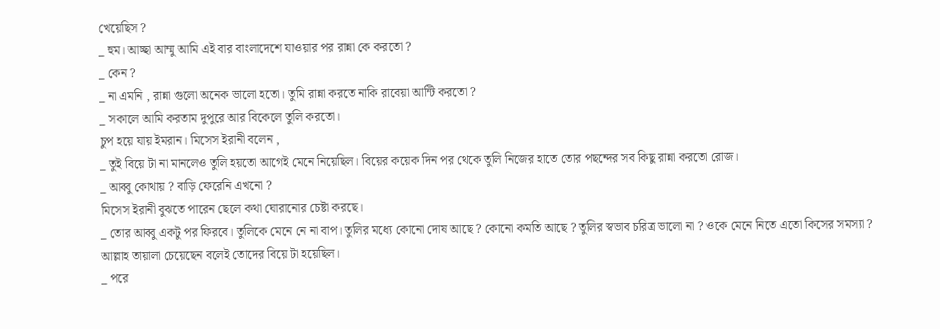খেয়েছিস ?
_ হুম। আচ্ছা আম্মু আমি এই বার বাংলাদেশে যাওয়ার পর রান্না কে করতো ?
_ কেন ?
_ না এমনি , রান্না গুলো অনেক ভালো হতো। তুমি রান্না করতে নাকি রাবেয়া আন্টি করতো ?
_ সকালে আমি করতাম দুপুরে আর বিকেলে তুলি করতো।
চুপ হয়ে যায় ইমরান। মিসেস ইরানী বলেন ,
_ তুই বিয়ে টা না মানলেও তুলি হয়তো আগেই মেনে নিয়েছিল। বিয়ের কয়েক দিন পর থেকে তুলি নিজের হাতে তোর পছন্দের সব কিছু রান্না করতো রোজ।
_ আব্বু কোথায় ? বাড়ি ফেরেনি এখনো ?
মিসেস ইরানী বুঝতে পারেন ছেলে কথা ঘোরানোর চেষ্টা করছে।
_ তোর আব্বু একটু পর ফিরবে। তুলিকে মেনে নে না বাপ। তুলির মধ্যে কোনো দোষ আছে ? কোনো কমতি আছে ? তুলির স্বভাব চরিত্র ভালো না ? ওকে মেনে নিতে এতো কিসের সমস্যা ? আল্লাহ তায়ালা চেয়েছেন বলেই তোদের বিয়ে টা হয়েছিল।
_ পরে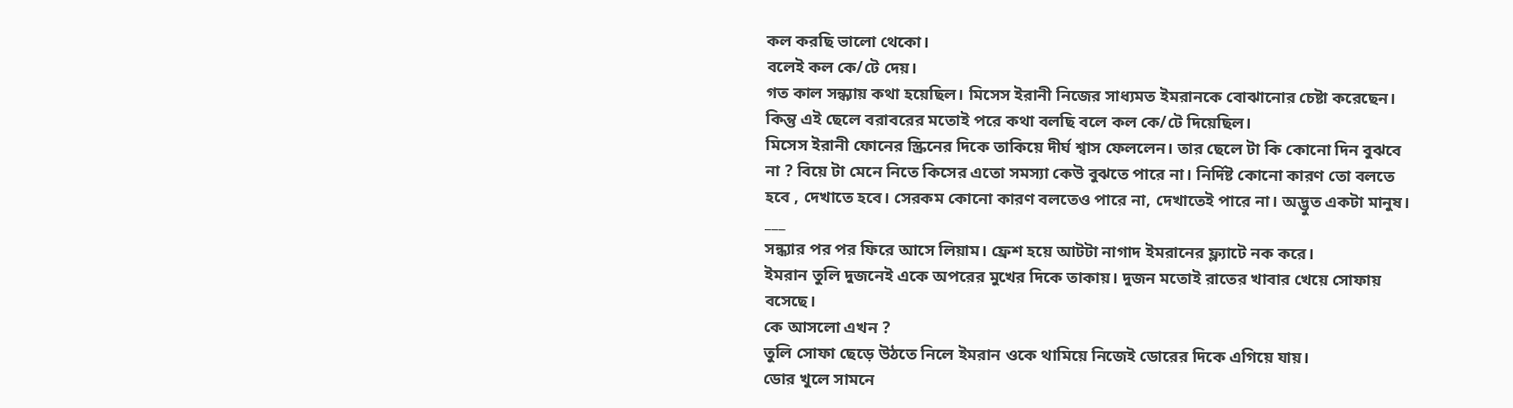কল করছি ভালো থেকো।
বলেই কল কে/টে দেয়।
গত কাল সন্ধ্যায় কথা হয়েছিল। মিসেস ইরানী নিজের সাধ্যমত ইমরানকে বোঝানোর চেষ্টা করেছেন। কিন্তু এই ছেলে বরাবরের মতোই পরে কথা বলছি বলে কল কে/টে দিয়েছিল।
মিসেস ইরানী ফোনের স্ক্রিনের দিকে তাকিয়ে দীর্ঘ শ্বাস ফেললেন। তার ছেলে টা কি কোনো দিন বুঝবে না ? বিয়ে টা মেনে নিতে কিসের এতো সমস্যা কেউ বুঝতে পারে না। নির্দিষ্ট কোনো কারণ তো বলতে হবে , দেখাতে হবে। সেরকম কোনো কারণ বলতেও পারে না, দেখাতেই পারে না। অদ্ভুত একটা মানুষ।
___
সন্ধ্যার পর পর ফিরে আসে লিয়াম। ফ্রেশ হয়ে আটটা নাগাদ ইমরানের ফ্ল্যাটে নক করে।
ইমরান তুলি দুজনেই একে অপরের মুখের দিকে তাকায়। দুজন মতোই রাতের খাবার খেয়ে সোফায় বসেছে।
কে আসলো এখন ?
তুলি সোফা ছেড়ে উঠতে নিলে ইমরান ওকে থামিয়ে নিজেই ডোরের দিকে এগিয়ে যায়।
ডোর খুলে সামনে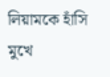লিয়ামকে হাঁসি মুখে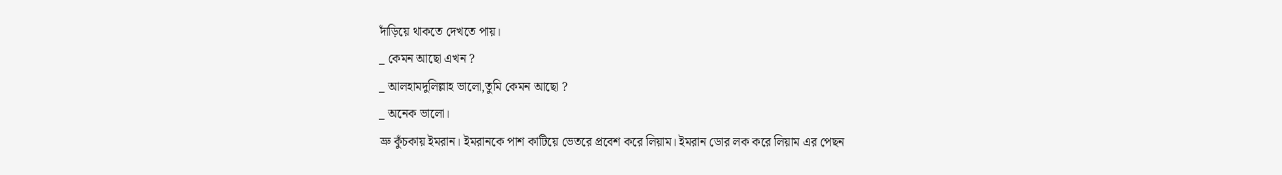দাঁড়িয়ে থাকতে দেখতে পায়।
_ কেমন আছো এখন ?
_ আলহামদুলিল্লাহ ভালো,তুমি কেমন আছো ?
_ অনেক ভালো।
ভ্রু কুঁচকায় ইমরান। ইমরানকে পাশ কাটিয়ে ভেতরে প্রবেশ করে লিয়াম। ইমরান ডোর লক করে লিয়াম এর পেছন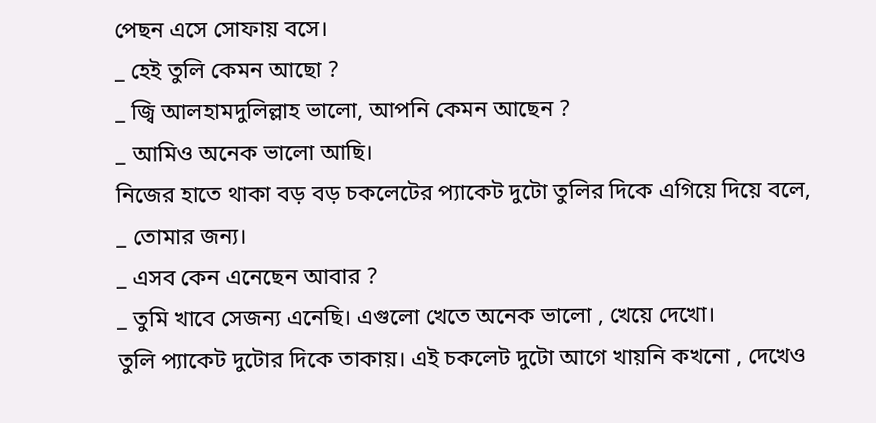পেছন এসে সোফায় বসে।
_ হেই তুলি কেমন আছো ?
_ জ্বি আলহামদুলিল্লাহ ভালো, আপনি কেমন আছেন ?
_ আমিও অনেক ভালো আছি।
নিজের হাতে থাকা বড় বড় চকলেটের প্যাকেট দুটো তুলির দিকে এগিয়ে দিয়ে বলে,
_ তোমার জন্য।
_ এসব কেন এনেছেন আবার ?
_ তুমি খাবে সেজন্য এনেছি। এগুলো খেতে অনেক ভালো , খেয়ে দেখো।
তুলি প্যাকেট দুটোর দিকে তাকায়। এই চকলেট দুটো আগে খায়নি কখনো , দেখেও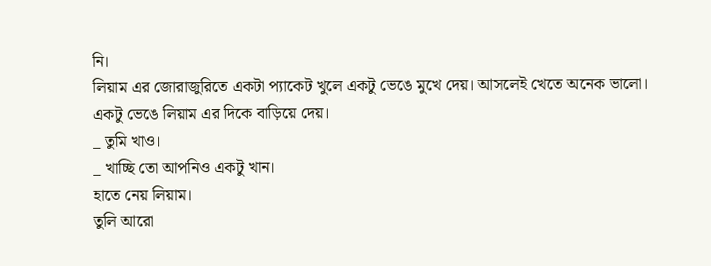নি।
লিয়াম এর জোরাজুরিতে একটা প্যাকেট খুলে একটু ভেঙে মুখে দেয়। আসলেই খেতে অনেক ভালো।
একটু ভেঙে লিয়াম এর দিকে বাড়িয়ে দেয়।
_ তুমি খাও।
_ খাচ্ছি তো আপনিও একটু খান।
হাতে নেয় লিয়াম।
তুলি আরো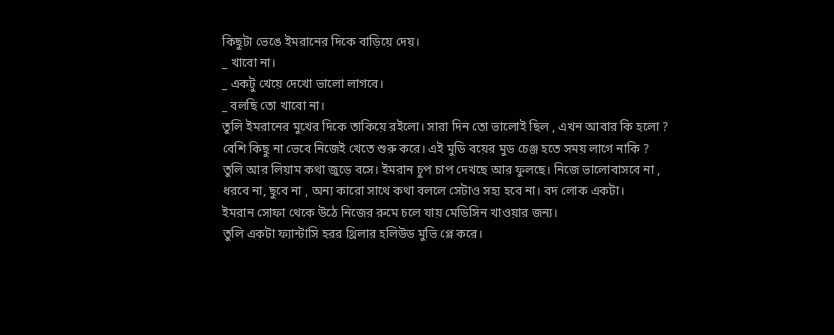কিছুটা ভেঙে ইমরানের দিকে বাড়িয়ে দেয়।
_ খাবো না।
_ একটু খেয়ে দেখো ভালো লাগবে।
_ বলছি তো খাবো না।
তুলি ইমরানের মুখের দিকে তাকিয়ে রইলো। সারা দিন তো ভালোই ছিল , এখন আবার কি হলো ?
বেশি কিছু না ভেবে নিজেই খেতে শুরু করে। এই মুডি বয়ের মুড চেঞ্জ হতে সময় লাগে নাকি ?
তুলি আর লিয়াম কথা জুড়ে বসে। ইমরান চুপ চাপ দেখছে আর ফুলছে। নিজে ভালোবাসবে না , ধরবে না, ছুবে না , অন্য কারো সাথে কথা বললে সেটাও সহ্য হবে না। বদ লোক একটা।
ইমরান সোফা থেকে উঠে নিজের রুমে চলে যায় মেডিসিন খাওয়ার জন্য।
তুলি একটা ফ্যান্টাসি হরর থ্রিলার হলিউড মুভি প্লে করে।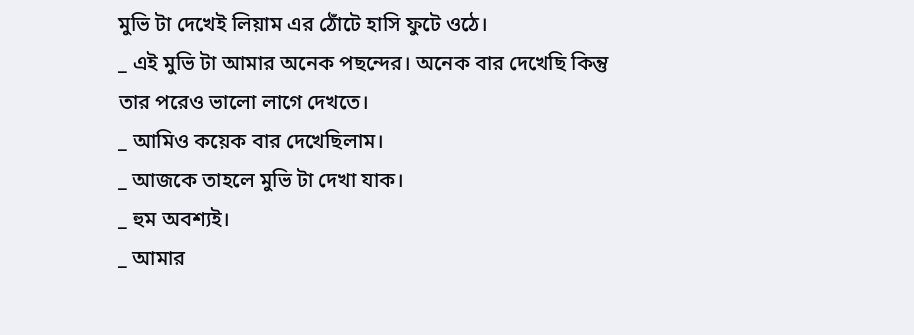মুভি টা দেখেই লিয়াম এর ঠোঁটে হাসি ফুটে ওঠে।
_ এই মুভি টা আমার অনেক পছন্দের। অনেক বার দেখেছি কিন্তু তার পরেও ভালো লাগে দেখতে।
_ আমিও কয়েক বার দেখেছিলাম।
_ আজকে তাহলে মুভি টা দেখা যাক।
_ হুম অবশ্যই।
_ আমার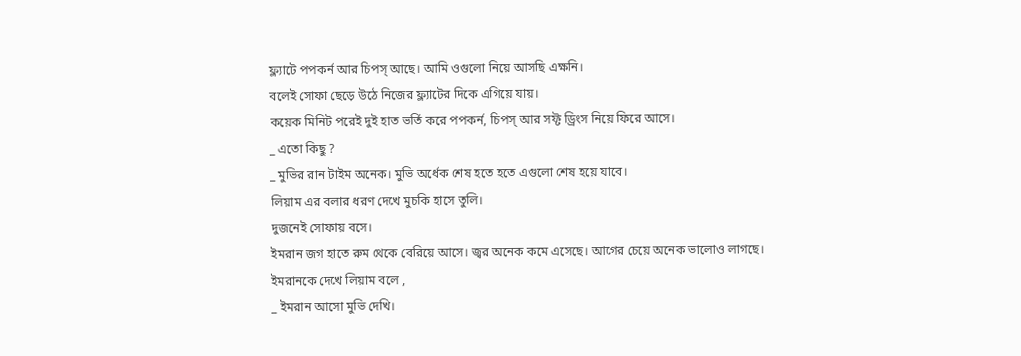ফ্ল্যাটে পপকর্ন আর চিপস্ আছে। আমি ওগুলো নিয়ে আসছি এক্ষনি।
বলেই সোফা ছেড়ে উঠে নিজের ফ্ল্যাটের দিকে এগিয়ে যায়।
কয়েক মিনিট পরেই দুই হাত ভর্তি করে পপকর্ন, চিপস্ আর সফ্ট ড্রিংস নিয়ে ফিরে আসে।
_ এতো কিছু ?
_ মুভির রান টাইম অনেক। মুভি অর্ধেক শেষ হতে হতে এগুলো শেষ হয়ে যাবে।
লিয়াম এর বলার ধরণ দেখে মুচকি হাসে তুলি।
দুজনেই সোফায় বসে।
ইমরান জগ হাতে রুম থেকে বেরিয়ে আসে। জ্বর অনেক কমে এসেছে। আগের চেয়ে অনেক ভালোও লাগছে।
ইমরানকে দেখে লিয়াম বলে ,
_ ইমরান আসো মুভি দেখি।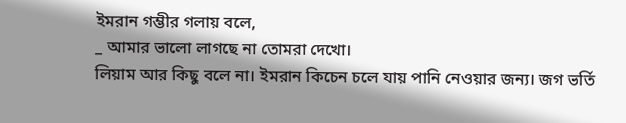ইমরান গম্ভীর গলায় বলে,
_ আমার ভালো লাগছে না তোমরা দেখো।
লিয়াম আর কিছু বলে না। ইমরান কিচেন চলে যায় পানি নেওয়ার জন্য। জগ ভর্তি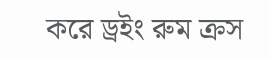করে ড্রইং রুম ক্রস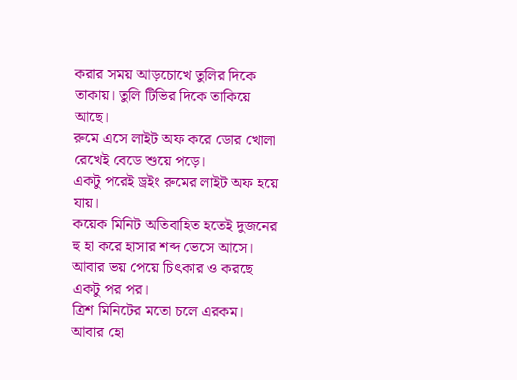করার সময় আড়চোখে তুলির দিকে তাকায়। তুলি টিভির দিকে তাকিয়ে আছে।
রুমে এসে লাইট অফ করে ডোর খোলা রেখেই বেডে শুয়ে পড়ে।
একটু পরেই ড্রইং রুমের লাইট অফ হয়ে যায়।
কয়েক মিনিট অতিবাহিত হতেই দুজনের হু হা করে হাসার শব্দ ভেসে আসে। আবার ভয় পেয়ে চিৎকার ও করছে একটু পর পর।
ত্রিশ মিনিটের মতো চলে এরকম।
আবার হো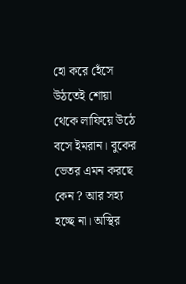হো করে হেঁসে উঠতেই শোয়া থেকে লাফিয়ে উঠে বসে ইমরান। বুকের ভেতর এমন করছে কেন ? আর সহ্য হচ্ছে না। অস্থির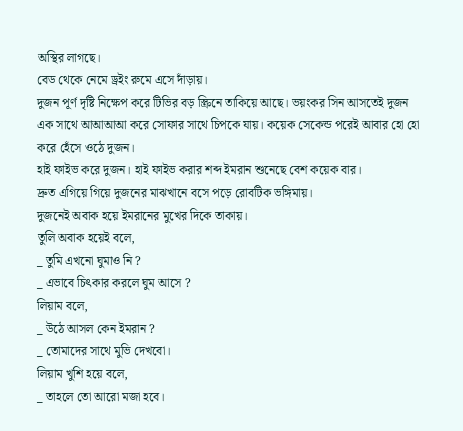অস্থির লাগছে।
বেড থেকে নেমে ড্রইং রুমে এসে দাঁড়ায়।
দুজন পূর্ণ দৃষ্টি নিক্ষেপ করে টিভির বড় স্ক্রিনে তাকিয়ে আছে। ভয়ংকর সিন আসতেই দুজন এক সাথে আআআআ করে সোফার সাথে চিপকে যায়। কয়েক সেকেন্ড পরেই আবার হো হো করে হেঁসে ওঠে দুজন।
হাই ফাইভ করে দুজন। হাই ফাইভ করার শব্দ ইমরান শুনেছে বেশ কয়েক বার।
দ্রুত এগিয়ে গিয়ে দুজনের মাঝখানে বসে পড়ে রোবটিক ভঙ্গিমায়।
দুজনেই অবাক হয়ে ইমরানের মুখের দিকে তাকায়।
তুলি অবাক হয়েই বলে,
_ তুমি এখনো ঘুমাও নি ?
_ এভাবে চিৎকার করলে ঘুম আসে ?
লিয়াম বলে,
_ উঠে আসল কেন ইমরান ?
_ তোমাদের সাথে মুভি দেখবো।
লিয়াম খুশি হয়ে বলে,
_ তাহলে তো আরো মজা হবে।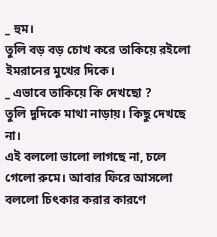_ হুম।
তুলি বড় বড় চোখ করে তাকিয়ে রইলো ইমরানের মুখের দিকে।
_ এভাবে তাকিয়ে কি দেখছো ?
তুলি দুদিকে মাথা নাড়ায়। কিছু দেখছে না।
এই বললো ভালো লাগছে না, চলে গেলো রুমে। আবার ফিরে আসলো বললো চিৎকার করার কারণে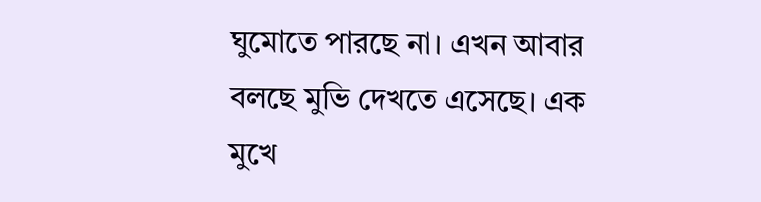ঘুমোতে পারছে না। এখন আবার বলছে মুভি দেখতে এসেছে। এক মুখে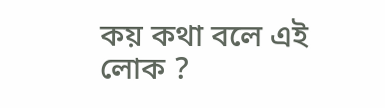কয় কথা বলে এই লোক ?